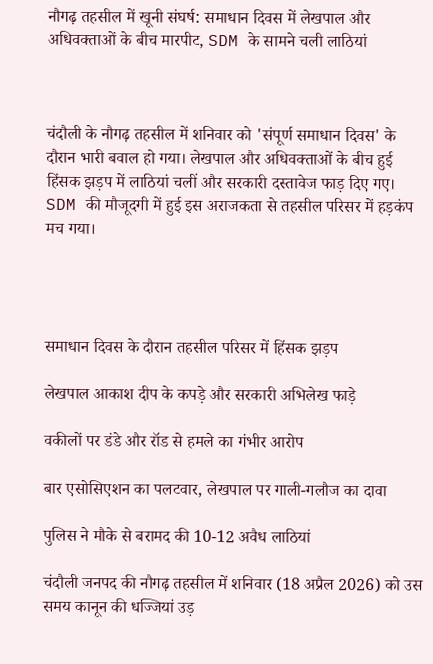नौगढ़ तहसील में खूनी संघर्ष: समाधान दिवस में लेखपाल और अधिवक्ताओं के बीच मारपीट, SDM के सामने चली लाठियां



चंदौली के नौगढ़ तहसील में शनिवार को 'संपूर्ण समाधान दिवस' के दौरान भारी बवाल हो गया। लेखपाल और अधिवक्ताओं के बीच हुई हिंसक झड़प में लाठियां चलीं और सरकारी दस्तावेज फाड़ दिए गए। SDM की मौजूदगी में हुई इस अराजकता से तहसील परिसर में हड़कंप मच गया।




समाधान दिवस के दौरान तहसील परिसर में हिंसक झड़प

लेखपाल आकाश दीप के कपड़े और सरकारी अभिलेख फाड़े

वकीलों पर डंडे और रॉड से हमले का गंभीर आरोप

बार एसोसिएशन का पलटवार, लेखपाल पर गाली-गलौज का दावा

पुलिस ने मौके से बरामद की 10-12 अवैध लाठियां

चंदौली जनपद की नौगढ़ तहसील में शनिवार (18 अप्रैल 2026) को उस समय कानून की धज्जियां उड़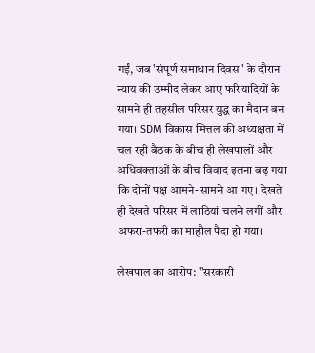गईं, जब 'संपूर्ण समाधान दिवस' के दौरान न्याय की उम्मीद लेकर आए फरियादियों के सामने ही तहसील परिसर युद्ध का मैदान बन गया। SDM विकास मित्तल की अध्यक्षता में चल रही बैठक के बीच ही लेखपालों और अधिवक्ताओं के बीच विवाद इतना बढ़ गया कि दोनों पक्ष आमने-सामने आ गए। देखते ही देखते परिसर में लाठियां चलने लगीं और अफरा-तफरी का माहौल पैदा हो गया।

लेखपाल का आरोप: "सरकारी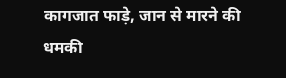कागजात फाड़े, जान से मारने की धमकी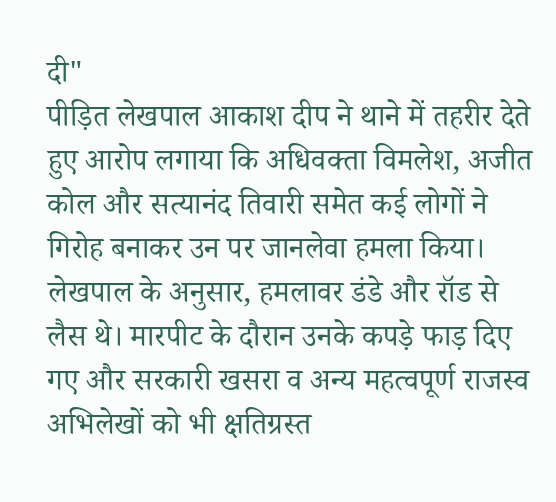दी"
पीड़ित लेखपाल आकाश दीप ने थाने में तहरीर देते हुए आरोप लगाया कि अधिवक्ता विमलेश, अजीत कोल और सत्यानंद तिवारी समेत कई लोगों ने गिरोह बनाकर उन पर जानलेवा हमला किया। लेखपाल के अनुसार, हमलावर डंडे और रॉड से लैस थे। मारपीट के दौरान उनके कपड़े फाड़ दिए गए और सरकारी खसरा व अन्य महत्वपूर्ण राजस्व अभिलेखों को भी क्षतिग्रस्त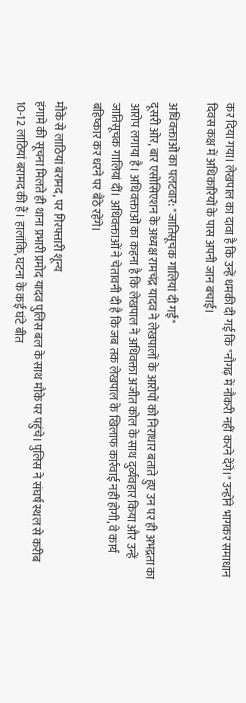कर दिया गया। लेखपाल का दावा है कि उन्हें धमकी दी गई कि "नौगढ़ में नौकरी नहीं करने देंगे।" उन्होंने भागकर समाधान दिवस कक्ष में अधिकारियों के पास अपनी जान बचाई।

अधिवक्ताओं का पलटवार: "जातिसूचक गालियां दी गईं"
दूसरी ओर, बार एसोसिएशन के अध्यक्ष रामचंद्र यादव ने लेखपालों के आरोपों को निराधार बताते हुए उन पर ही अभद्रता का आरोप लगाया है। अधिवक्ताओं का कहना है कि लेखपाल ने अधिवक्ता अजीत कोल के साथ दुर्व्यवहार किया और उन्हें जातिसूचक गालियां दीं। अधिवक्ताओं ने चेतावनी दी है कि जब तक लेखपाल के खिलाफ कार्रवाई नहीं होगी, वे कार्य बहिष्कार कर धरने पर बैठे रहेंगे।

मौके से लाठियां बरामद, पर गिरफ्तारी शून्य
हंगामे की सूचना मिलते ही थाना प्रभारी प्रमोद यादव पुलिस बल के साथ मौके पर पहुंचे। पुलिस ने संघर्ष स्थल से करीब 10-12 लाठियां बरामद की हैं। हालांकि, घटना के कई घंटे बीत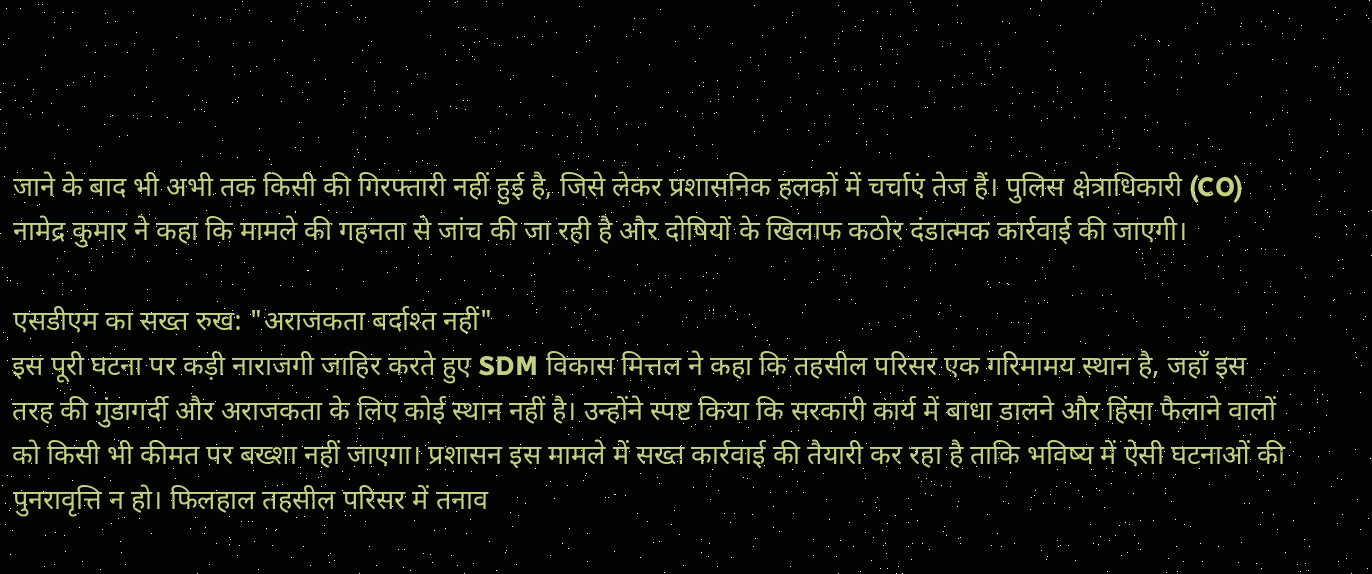जाने के बाद भी अभी तक किसी की गिरफ्तारी नहीं हुई है, जिसे लेकर प्रशासनिक हलकों में चर्चाएं तेज हैं। पुलिस क्षेत्राधिकारी (CO) नामेद्र कुमार ने कहा कि मामले की गहनता से जांच की जा रही है और दोषियों के खिलाफ कठोर दंडात्मक कार्रवाई की जाएगी।

एसडीएम का सख्त रुख: "अराजकता बर्दाश्त नहीं"
इस पूरी घटना पर कड़ी नाराजगी जाहिर करते हुए SDM विकास मित्तल ने कहा कि तहसील परिसर एक गरिमामय स्थान है, जहाँ इस तरह की गुंडागर्दी और अराजकता के लिए कोई स्थान नहीं है। उन्होंने स्पष्ट किया कि सरकारी कार्य में बाधा डालने और हिंसा फैलाने वालों को किसी भी कीमत पर बख्शा नहीं जाएगा। प्रशासन इस मामले में सख्त कार्रवाई की तैयारी कर रहा है ताकि भविष्य में ऐसी घटनाओं की पुनरावृत्ति न हो। फिलहाल तहसील परिसर में तनाव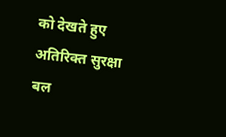को देखते हुए अतिरिक्त सुरक्षा बल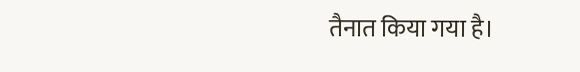तैनात किया गया है।